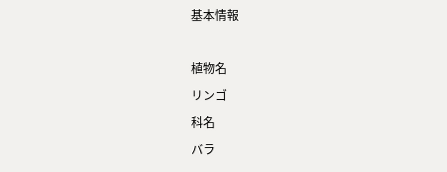基本情報

植物名
リンゴ
科名
バラ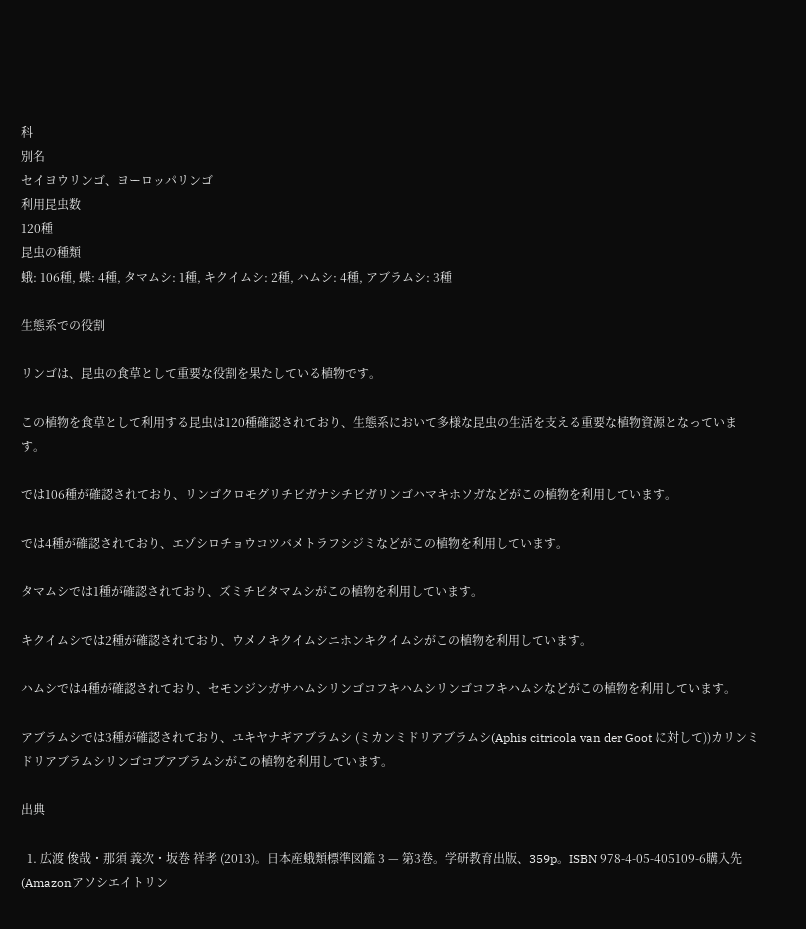科
別名
セイヨウリンゴ、ヨーロッパリンゴ
利用昆虫数
120種
昆虫の種類
蛾: 106種, 蝶: 4種, タマムシ: 1種, キクイムシ: 2種, ハムシ: 4種, アブラムシ: 3種

生態系での役割

リンゴは、昆虫の食草として重要な役割を果たしている植物です。

この植物を食草として利用する昆虫は120種確認されており、生態系において多様な昆虫の生活を支える重要な植物資源となっています。

では106種が確認されており、リンゴクロモグリチビガナシチビガリンゴハマキホソガなどがこの植物を利用しています。

では4種が確認されており、エゾシロチョウコツバメトラフシジミなどがこの植物を利用しています。

タマムシでは1種が確認されており、ズミチビタマムシがこの植物を利用しています。

キクイムシでは2種が確認されており、ウメノキクイムシニホンキクイムシがこの植物を利用しています。

ハムシでは4種が確認されており、セモンジンガサハムシリンゴコフキハムシリンゴコフキハムシなどがこの植物を利用しています。

アブラムシでは3種が確認されており、ユキヤナギアブラムシ (ミカンミドリアブラムシ(Aphis citricola van der Goot に対して))カリンミドリアブラムシリンゴコブアブラムシがこの植物を利用しています。

出典

  1. 広渡 俊哉・那須 義次・坂巻 祥孝 (2013)。日本産蛾類標準図鑑 3 — 第3巻。学研教育出版、359p。ISBN 978-4-05-405109-6購入先(Amazonアソシエイトリン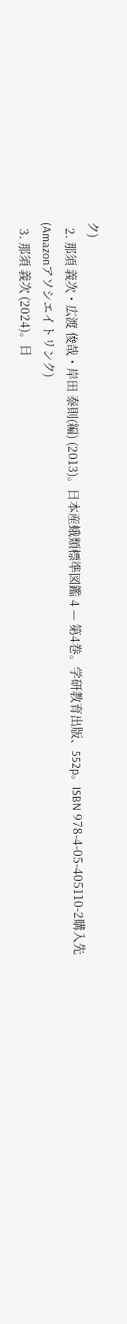ク)
  2. 那須 義次・広渡 俊哉・岸田 泰則(編) (2013)。日本産蛾類標準図鑑 4 — 第4巻。学研教育出版、552p。ISBN 978-4-05-405110-2購入先(Amazonアソシエイトリンク)
  3. 那須 義次 (2024)。日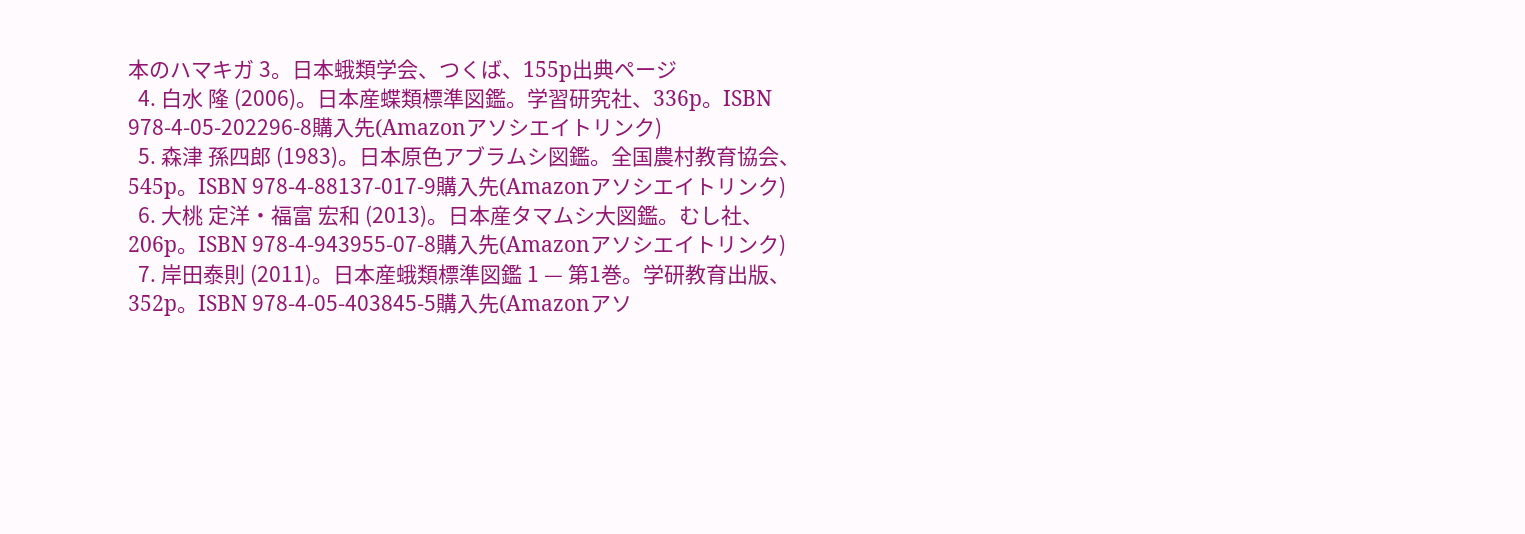本のハマキガ 3。日本蛾類学会、つくば、155p出典ページ
  4. 白水 隆 (2006)。日本産蝶類標準図鑑。学習研究社、336p。ISBN 978-4-05-202296-8購入先(Amazonアソシエイトリンク)
  5. 森津 孫四郎 (1983)。日本原色アブラムシ図鑑。全国農村教育協会、545p。ISBN 978-4-88137-017-9購入先(Amazonアソシエイトリンク)
  6. 大桃 定洋・福富 宏和 (2013)。日本産タマムシ大図鑑。むし社、206p。ISBN 978-4-943955-07-8購入先(Amazonアソシエイトリンク)
  7. 岸田泰則 (2011)。日本産蛾類標準図鑑 1 — 第1巻。学研教育出版、352p。ISBN 978-4-05-403845-5購入先(Amazonアソ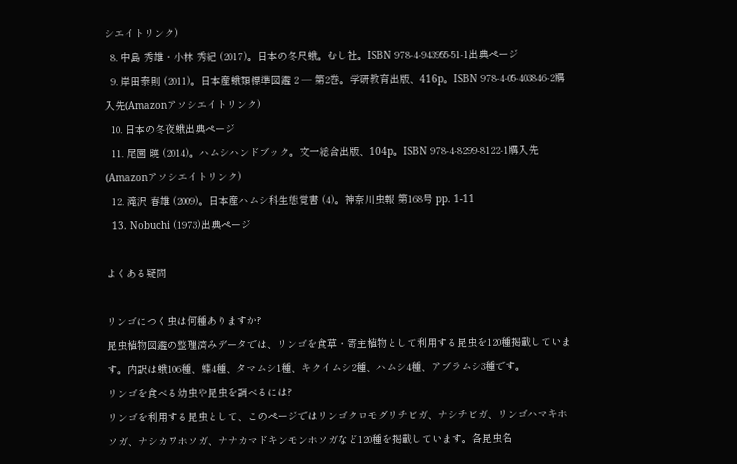シエイトリンク)
  8. 中島 秀雄・小林 秀紀 (2017)。日本の冬尺蛾。むし社。ISBN 978-4-943955-51-1出典ページ
  9. 岸田泰則 (2011)。日本産蛾類標準図鑑 2 — 第2巻。学研教育出版、416p。ISBN 978-4-05-403846-2購入先(Amazonアソシエイトリンク)
  10. 日本の冬夜蛾出典ページ
  11. 尾園 暁 (2014)。ハムシハンドブック。文一総合出版、104p。ISBN 978-4-8299-8122-1購入先(Amazonアソシエイトリンク)
  12. 滝沢 春雄 (2009)。日本産ハムシ科生態覚書 (4)。神奈川虫報 第168号 pp. 1-11
  13. Nobuchi (1973)出典ページ

よくある疑問

リンゴにつく虫は何種ありますか?
昆虫植物図鑑の整理済みデータでは、リンゴを食草・寄主植物として利用する昆虫を120種掲載しています。内訳は蛾106種、蝶4種、タマムシ1種、キクイムシ2種、ハムシ4種、アブラムシ3種です。
リンゴを食べる幼虫や昆虫を調べるには?
リンゴを利用する昆虫として、このページではリンゴクロモグリチビガ、ナシチビガ、リンゴハマキホソガ、ナシカワホソガ、ナナカマドキンモンホソガなど120種を掲載しています。各昆虫名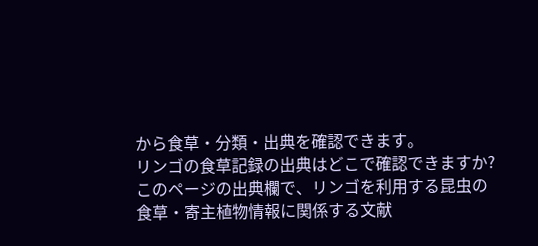から食草・分類・出典を確認できます。
リンゴの食草記録の出典はどこで確認できますか?
このページの出典欄で、リンゴを利用する昆虫の食草・寄主植物情報に関係する文献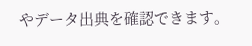やデータ出典を確認できます。